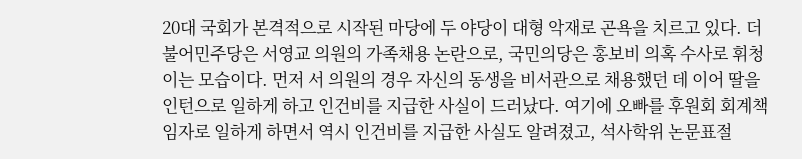20대 국회가 본격적으로 시작된 마당에 두 야당이 대형 악재로 곤욕을 치르고 있다. 더불어민주당은 서영교 의원의 가족채용 논란으로, 국민의당은 홍보비 의혹 수사로 휘청이는 모습이다. 먼저 서 의원의 경우 자신의 동생을 비서관으로 채용했던 데 이어 딸을 인턴으로 일하게 하고 인건비를 지급한 사실이 드러났다. 여기에 오빠를 후원회 회계책임자로 일하게 하면서 역시 인건비를 지급한 사실도 알려졌고, 석사학위 논문표절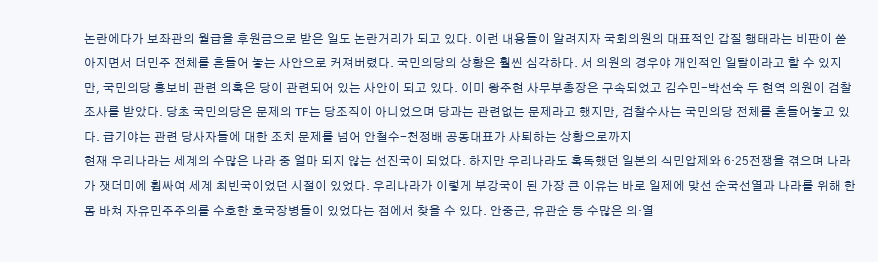논란에다가 보좌관의 월급을 후원금으로 받은 일도 논란거리가 되고 있다. 이런 내용들이 알려지자 국회의원의 대표적인 갑질 행태라는 비판이 쏟아지면서 더민주 전체를 흔들어 놓는 사안으로 커져버렸다. 국민의당의 상황은 훨씬 심각하다. 서 의원의 경우야 개인적인 일탈이라고 할 수 있지만, 국민의당 홍보비 관련 의혹은 당이 관련되어 있는 사안이 되고 있다. 이미 왕주현 사무부총장은 구속되었고 김수민-박선숙 두 현역 의원이 검찰 조사를 받았다. 당초 국민의당은 문제의 TF는 당조직이 아니었으며 당과는 관련없는 문제라고 했지만, 검찰수사는 국민의당 전체를 흔들어놓고 있다. 급기야는 관련 당사자들에 대한 조치 문제를 넘어 안철수-천정배 공동대표가 사퇴하는 상황으로까지
현재 우리나라는 세계의 수많은 나라 중 얼마 되지 않는 선진국이 되었다. 하지만 우리나라도 혹독했던 일본의 식민압제와 6·25전쟁을 겪으며 나라가 잿더미에 휩싸여 세계 최빈국이었던 시절이 있었다. 우리나라가 이렇게 부강국이 된 가장 큰 이유는 바로 일제에 맞선 순국선열과 나라를 위해 한 몸 바쳐 자유민주주의를 수호한 호국장병들이 있었다는 점에서 찾을 수 있다. 안중근, 유관순 등 수많은 의·열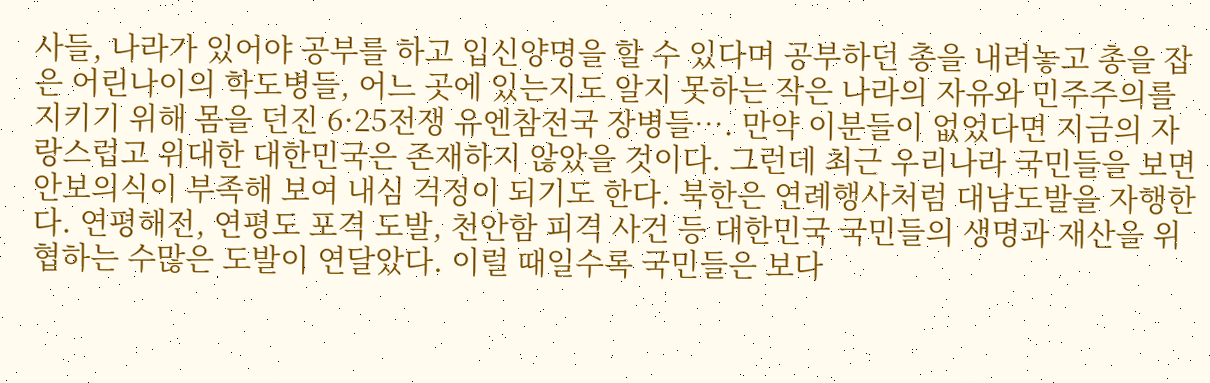사들, 나라가 있어야 공부를 하고 입신양명을 할 수 있다며 공부하던 총을 내려놓고 총을 잡은 어린나이의 학도병들, 어느 곳에 있는지도 알지 못하는 작은 나라의 자유와 민주주의를 지키기 위해 몸을 던진 6·25전쟁 유엔참전국 장병들…. 만약 이분들이 없었다면 지금의 자랑스럽고 위대한 대한민국은 존재하지 않았을 것이다. 그런데 최근 우리나라 국민들을 보면 안보의식이 부족해 보여 내심 걱정이 되기도 한다. 북한은 연례행사처럼 대남도발을 자행한다. 연평해전, 연평도 포격 도발, 천안함 피격 사건 등 대한민국 국민들의 생명과 재산을 위협하는 수많은 도발이 연달았다. 이럴 때일수록 국민들은 보다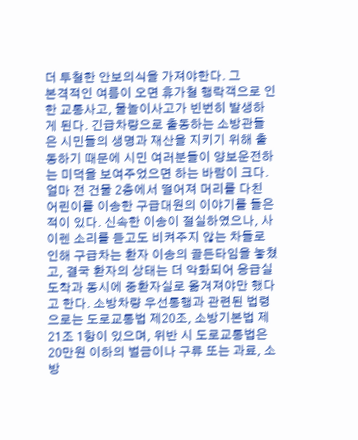더 투철한 안보의식을 가져야한다. 그
본격적인 여름이 오면 휴가철 행락객으로 인한 교통사고, 물놀이사고가 빈번히 발생하게 된다. 긴급차량으로 출동하는 소방관들은 시민들의 생명과 재산을 지키기 위해 출동하기 때문에 시민 여러분들이 양보운전하는 미덕을 보여주었으면 하는 바람이 크다. 얼마 전 건물 2층에서 떨어져 머리를 다친 어린이를 이송한 구급대원의 이야기를 들은 적이 있다. 신속한 이송이 절실하였으나, 사이렌 소리를 듣고도 비켜주지 않는 차들로 인해 구급차는 환자 이송의 골든타임을 놓쳤고, 결국 환자의 상태는 더 악화되어 응급실 도착과 동시에 중환자실로 옮겨져야만 했다고 한다. 소방차량 우선통행과 관련된 법령으로는 도로교통법 제20조, 소방기본법 제21조 1항이 있으며, 위반 시 도로교통법은 20만원 이하의 벌금이나 구류 또는 과료, 소방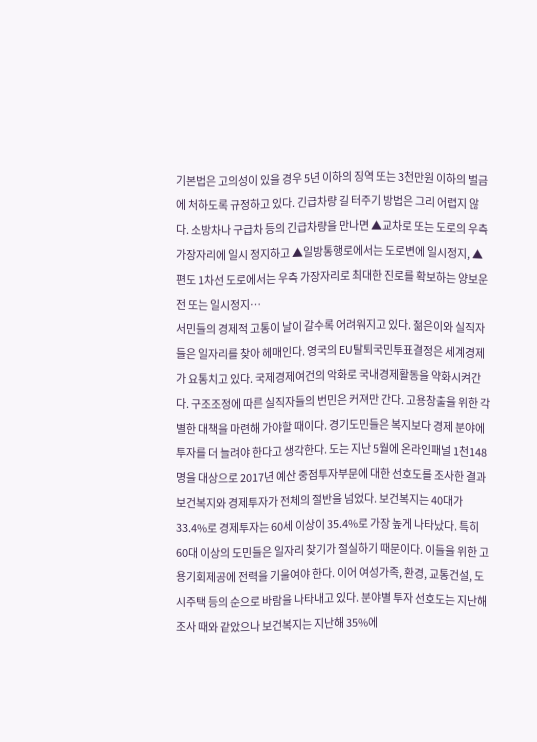기본법은 고의성이 있을 경우 5년 이하의 징역 또는 3천만원 이하의 벌금에 처하도록 규정하고 있다. 긴급차량 길 터주기 방법은 그리 어렵지 않다. 소방차나 구급차 등의 긴급차량을 만나면 ▲교차로 또는 도로의 우측 가장자리에 일시 정지하고 ▲일방통행로에서는 도로변에 일시정지, ▲편도 1차선 도로에서는 우측 가장자리로 최대한 진로를 확보하는 양보운전 또는 일시정지…
서민들의 경제적 고통이 날이 갈수록 어려워지고 있다. 젊은이와 실직자들은 일자리를 찾아 헤매인다. 영국의 EU탈퇴국민투표결정은 세계경제가 요통치고 있다. 국제경제여건의 악화로 국내경제활동을 약화시켜간다. 구조조정에 따른 실직자들의 번민은 커져만 간다. 고용창출을 위한 각별한 대책을 마련해 가야할 때이다. 경기도민들은 복지보다 경제 분야에 투자를 더 늘려야 한다고 생각한다. 도는 지난 5월에 온라인패널 1천148명을 대상으로 2017년 예산 중점투자부문에 대한 선호도를 조사한 결과 보건복지와 경제투자가 전체의 절반을 넘었다. 보건복지는 40대가 33.4%로 경제투자는 60세 이상이 35.4%로 가장 높게 나타났다. 특히 60대 이상의 도민들은 일자리 찾기가 절실하기 때문이다. 이들을 위한 고용기회제공에 전력을 기울여야 한다. 이어 여성가족, 환경, 교통건설, 도시주택 등의 순으로 바람을 나타내고 있다. 분야별 투자 선호도는 지난해 조사 때와 같았으나 보건복지는 지난해 35%에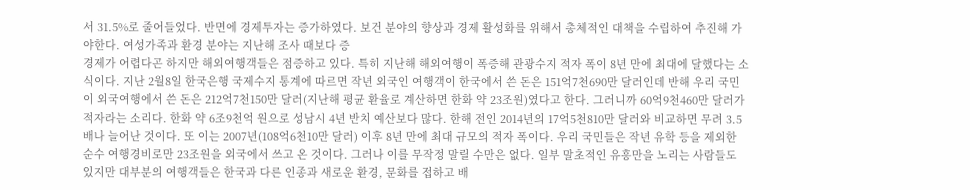서 31.5%로 줄어들었다. 반면에 경제투자는 증가하였다. 보건 분야의 향상과 경제 활성화를 위해서 총체적인 대책을 수립하여 추진해 가야한다. 여성가족과 환경 분야는 지난해 조사 때보다 증
경제가 어렵다곤 하지만 해외여행객들은 점증하고 있다. 특히 지난해 해외여행이 폭증해 관광수지 적자 폭이 8년 만에 최대에 달했다는 소식이다. 지난 2월8일 한국은행 국제수지 통계에 따르면 작년 외국인 여행객이 한국에서 쓴 돈은 151억7천690만 달러인데 반해 우리 국민이 외국여행에서 쓴 돈은 212억7천150만 달러(지난해 평균 환율로 계산하면 한화 약 23조원)였다고 한다. 그러니까 60억9천460만 달러가 적자라는 소리다. 한화 약 6조9천억 원으로 성남시 4년 반치 예산보다 많다. 한해 전인 2014년의 17억5천810만 달러와 비교하면 무려 3.5배나 늘어난 것이다. 또 이는 2007년(108억6천10만 달러) 이후 8년 만에 최대 규모의 적자 폭이다. 우리 국민들은 작년 유학 등을 제외한 순수 여행경비로만 23조원을 외국에서 쓰고 온 것이다. 그러나 이를 무작정 말릴 수만은 없다. 일부 말초적인 유흥만을 노리는 사람들도 있지만 대부분의 여행객들은 한국과 다른 인종과 새로운 환경, 문화를 접하고 배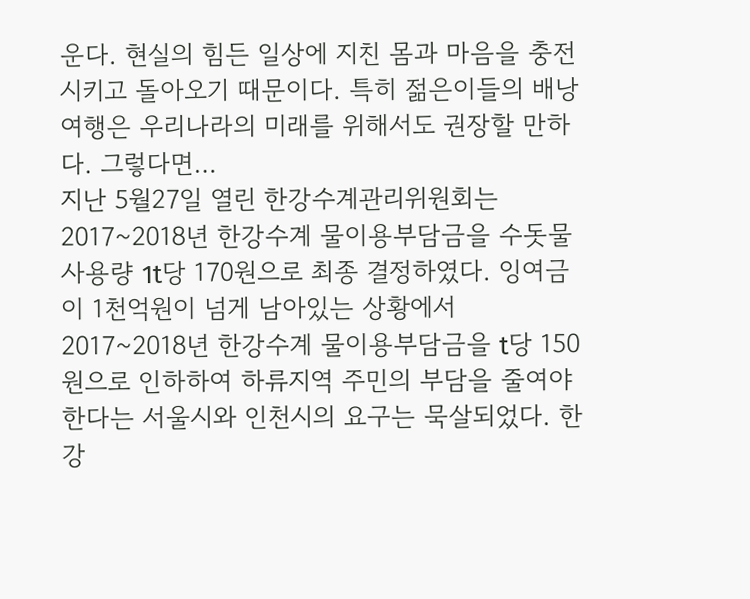운다. 현실의 힘든 일상에 지친 몸과 마음을 충전시키고 돌아오기 때문이다. 특히 젊은이들의 배낭여행은 우리나라의 미래를 위해서도 권장할 만하다. 그렇다면…
지난 5월27일 열린 한강수계관리위원회는 2017~2018년 한강수계 물이용부담금을 수돗물 사용량 1t당 170원으로 최종 결정하였다. 잉여금이 1천억원이 넘게 남아있는 상황에서 2017~2018년 한강수계 물이용부담금을 t당 150원으로 인하하여 하류지역 주민의 부담을 줄여야한다는 서울시와 인천시의 요구는 묵살되었다. 한강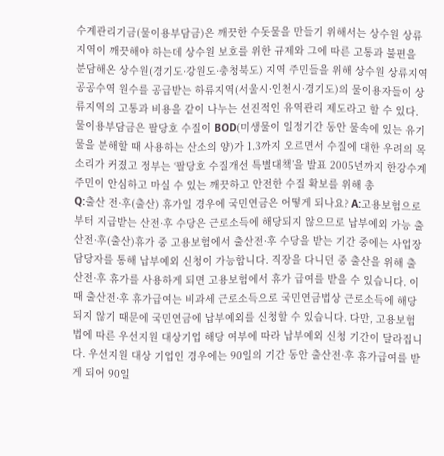수계관리기금(물이용부담금)은 깨끗한 수돗물을 만들기 위해서는 상수원 상류지역이 깨끗해야 하는데 상수원 보호를 위한 규제와 그에 따른 고통과 불편을 분담해온 상수원(경기도·강원도·충청북도) 지역 주민들을 위해 상수원 상류지역 공공수역 원수를 공급받는 하류지역(서울시·인천시·경기도)의 물이용자들이 상류지역의 고통과 비용을 같이 나누는 선진적인 유역관리 제도라고 할 수 있다. 물이용부담금은 팔당호 수질이 BOD(미생물이 일정기간 동안 물속에 있는 유기물을 분해할 때 사용하는 산소의 양)가 1.3까지 오르면서 수질에 대한 우려의 목소리가 커졌고 정부는 ‘팔당호 수질개선 특별대책’을 발표 2005년까지 한강수계 주민이 안심하고 마실 수 있는 깨끗하고 안전한 수질 확보를 위해 총
Q:출산 전·후(출산) 휴가일 경우에 국민연금은 어떻게 되나요? A:고용보험으로부터 지급받는 산전·후 수당은 근로소득에 해당되지 않으므로 납부예외 가능 출산전·후(출산)휴가 중 고용보험에서 출산전·후 수당을 받는 기간 중에는 사업장 담당자를 통해 납부예외 신청이 가능합니다. 직장을 다니던 중 출산을 위해 출산전·후 휴가를 사용하게 되면 고용보험에서 휴가 급여를 받을 수 있습니다. 이때 출산전·후 휴가급여는 비과세 근로소득으로 국민연금법상 근로소득에 해당되지 않기 때문에 국민연금에 납부예외를 신청할 수 있습니다. 다만, 고용보험법에 따른 우선지원 대상기업 해당 여부에 따라 납부예외 신청 기간이 달라집니다. 우선지원 대상 기업인 경우에는 90일의 기간 동안 출산전·후 휴가급여를 받게 되어 90일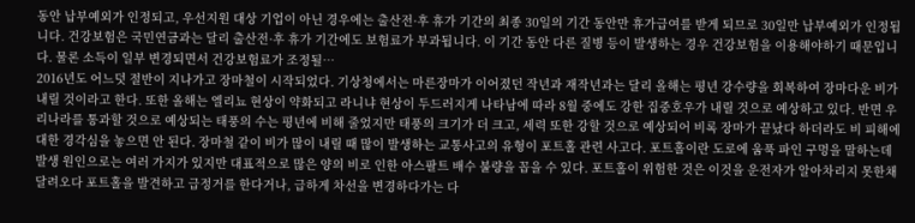동안 납부예외가 인정되고, 우선지원 대상 기업이 아닌 경우에는 출산전·후 휴가 기간의 최종 30일의 기간 동안만 휴가급여를 받게 되므로 30일만 납부예외가 인정됩니다. 건강보험은 국민연금과는 달리 출산전·후 휴가 기간에도 보험료가 부과됩니다. 이 기간 동안 다른 질병 등이 발생하는 경우 건강보험을 이용해야하기 때문입니다. 물론 소득이 일부 변경되면서 건강보험료가 조정될…
2016년도 어느덧 절반이 지나가고 장마철이 시작되었다. 기상청에서는 마른장마가 이어졌던 작년과 재작년과는 달리 올해는 평년 강수량을 회복하여 장마다운 비가 내릴 것이라고 한다. 또한 올해는 엘리뇨 현상이 약화되고 라니냐 현상이 두드러지게 나타남에 따라 8월 중에도 강한 집중호우가 내릴 것으로 예상하고 있다. 반면 우리나라를 통과할 것으로 예상되는 태풍의 수는 평년에 비해 줄었지만 태풍의 크기가 더 크고, 세력 또한 강할 것으로 예상되어 비록 장마가 끝났다 하더라도 비 피해에 대한 경각심을 놓으면 안 된다. 장마철 같이 비가 많이 내릴 때 많이 발생하는 교통사고의 유형이 포트홀 관련 사고다. 포트홀이란 도로에 움푹 파인 구멍을 말하는데 발생 원인으로는 여러 가지가 있지만 대표적으로 많은 양의 비로 인한 아스팔트 배수 불량을 꼽을 수 있다. 포트홀이 위험한 것은 이것을 운전자가 알아차리지 못한채 달려오다 포트홀을 발견하고 급정거를 한다거나, 급하게 차선을 변경하다가는 다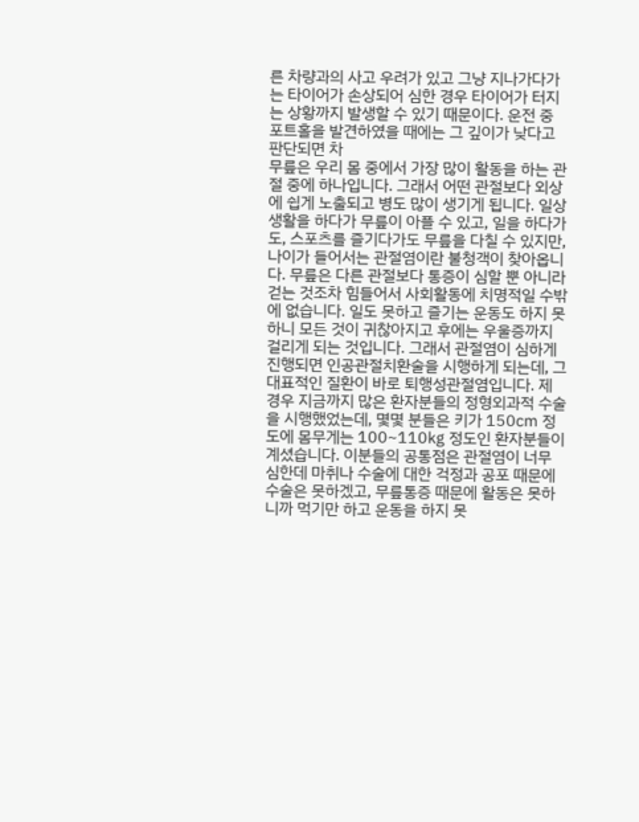른 차량과의 사고 우려가 있고 그냥 지나가다가는 타이어가 손상되어 심한 경우 타이어가 터지는 상황까지 발생할 수 있기 때문이다. 운전 중 포트홀을 발견하였을 때에는 그 깊이가 낮다고 판단되면 차
무릎은 우리 몸 중에서 가장 많이 활동을 하는 관절 중에 하나입니다. 그래서 어떤 관절보다 외상에 쉽게 노출되고 병도 많이 생기게 됩니다. 일상생활을 하다가 무릎이 아플 수 있고, 일을 하다가도, 스포츠를 즐기다가도 무릎을 다칠 수 있지만, 나이가 들어서는 관절염이란 불청객이 찾아옵니다. 무릎은 다른 관절보다 통증이 심할 뿐 아니라 걷는 것조차 힘들어서 사회활동에 치명적일 수밖에 없습니다. 일도 못하고 즐기는 운동도 하지 못하니 모든 것이 귀찮아지고 후에는 우울증까지 걸리게 되는 것입니다. 그래서 관절염이 심하게 진행되면 인공관절치환술을 시행하게 되는데, 그 대표적인 질환이 바로 퇴행성관절염입니다. 제 경우 지금까지 많은 환자분들의 정형외과적 수술을 시행했었는데, 몇몇 분들은 키가 150㎝ 정도에 몸무게는 100~110㎏ 정도인 환자분들이 계셨습니다. 이분들의 공통점은 관절염이 너무 심한데 마취나 수술에 대한 걱정과 공포 때문에 수술은 못하겠고, 무릎통증 때문에 활동은 못하니까 먹기만 하고 운동을 하지 못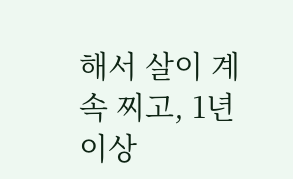해서 살이 계속 찌고, 1년 이상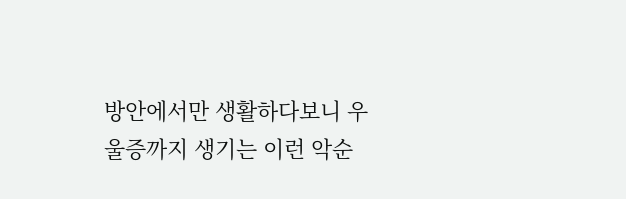방안에서만 생활하다보니 우울증까지 생기는 이런 악순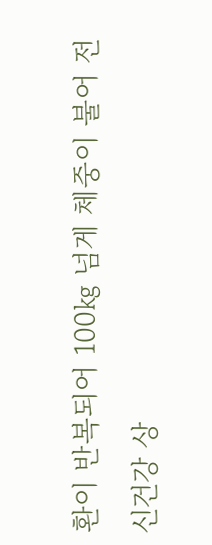환이 반복되어 100㎏ 넘게 체중이 불어 전신건강 상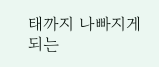태까지 나빠지게 되는